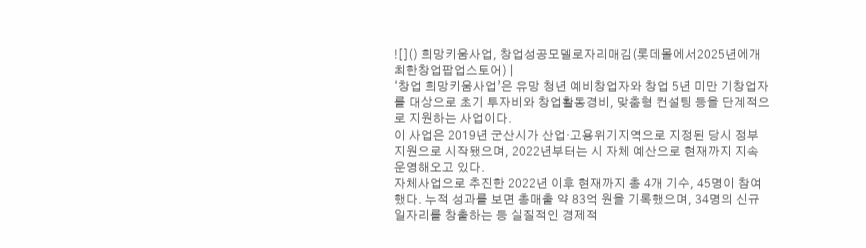![]() 희망키움사업, 창업성공모델로자리매김(롯데몰에서2025년에개최한창업팝업스토어) |
‘창업 희망키움사업’은 유망 청년 예비창업자와 창업 5년 미만 기창업자를 대상으로 초기 투자비와 창업활동경비, 맞춤형 컨설팅 등을 단계적으로 지원하는 사업이다.
이 사업은 2019년 군산시가 산업·고용위기지역으로 지정된 당시 정부 지원으로 시작됐으며, 2022년부터는 시 자체 예산으로 현재까지 지속 운영해오고 있다.
자체사업으로 추진한 2022년 이후 현재까지 총 4개 기수, 45명이 참여했다. 누적 성과를 보면 총매출 약 83억 원을 기록했으며, 34명의 신규 일자리를 창출하는 등 실질적인 경제적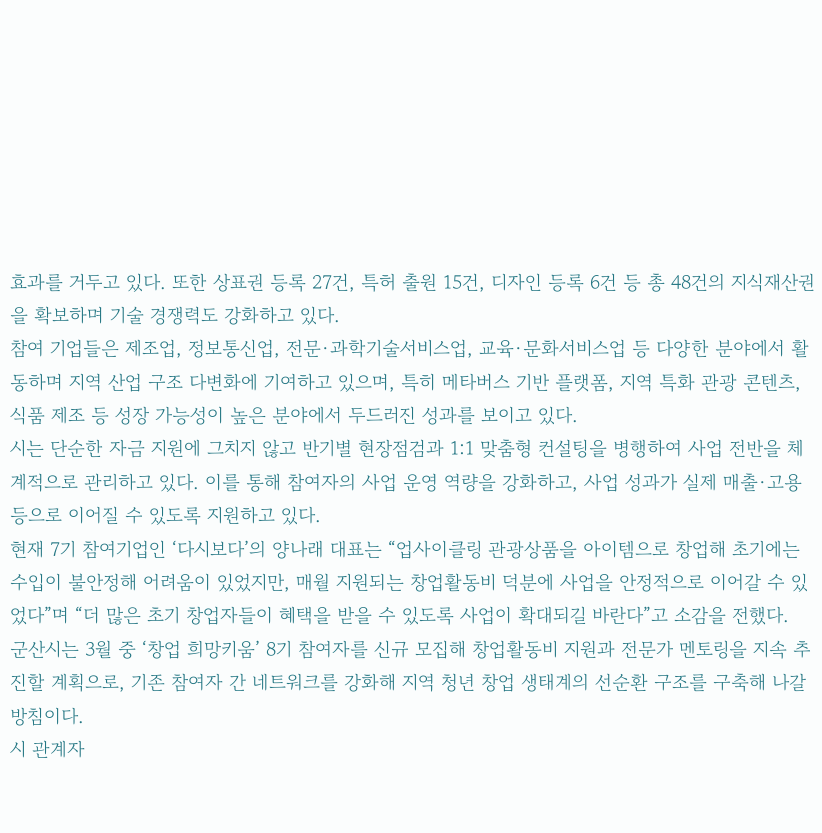효과를 거두고 있다. 또한 상표권 등록 27건, 특허 출원 15건, 디자인 등록 6건 등 총 48건의 지식재산권을 확보하며 기술 경쟁력도 강화하고 있다.
참여 기업들은 제조업, 정보통신업, 전문·과학기술서비스업, 교육·문화서비스업 등 다양한 분야에서 활동하며 지역 산업 구조 다변화에 기여하고 있으며, 특히 메타버스 기반 플랫폼, 지역 특화 관광 콘텐츠, 식품 제조 등 성장 가능성이 높은 분야에서 두드러진 성과를 보이고 있다.
시는 단순한 자금 지원에 그치지 않고 반기별 현장점검과 1:1 맞춤형 컨설팅을 병행하여 사업 전반을 체계적으로 관리하고 있다. 이를 통해 참여자의 사업 운영 역량을 강화하고, 사업 성과가 실제 매출·고용 등으로 이어질 수 있도록 지원하고 있다.
현재 7기 참여기업인 ‘다시보다’의 양나래 대표는 “업사이클링 관광상품을 아이템으로 창업해 초기에는 수입이 불안정해 어려움이 있었지만, 매월 지원되는 창업활동비 덕분에 사업을 안정적으로 이어갈 수 있었다”며 “더 많은 초기 창업자들이 혜택을 받을 수 있도록 사업이 확대되길 바란다”고 소감을 전했다.
군산시는 3월 중 ‘창업 희망키움’ 8기 참여자를 신규 모집해 창업활동비 지원과 전문가 멘토링을 지속 추진할 계획으로, 기존 참여자 간 네트워크를 강화해 지역 청년 창업 생태계의 선순환 구조를 구축해 나갈 방침이다.
시 관계자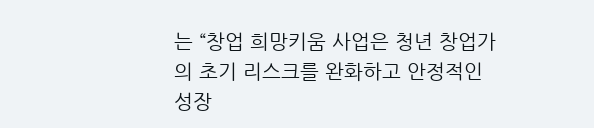는 “창업 희망키움 사업은 청년 창업가의 초기 리스크를 완화하고 안정적인 성장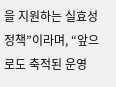을 지원하는 실효성 정책”이라며, “앞으로도 축적된 운영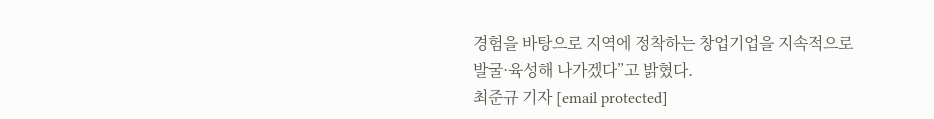경험을 바탕으로 지역에 정착하는 창업기업을 지속적으로 발굴·육성해 나가겠다”고 밝혔다.
최준규 기자 [email protected]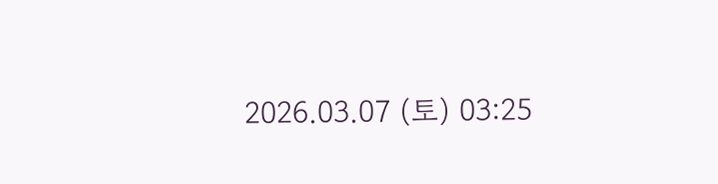2026.03.07 (토) 03:25